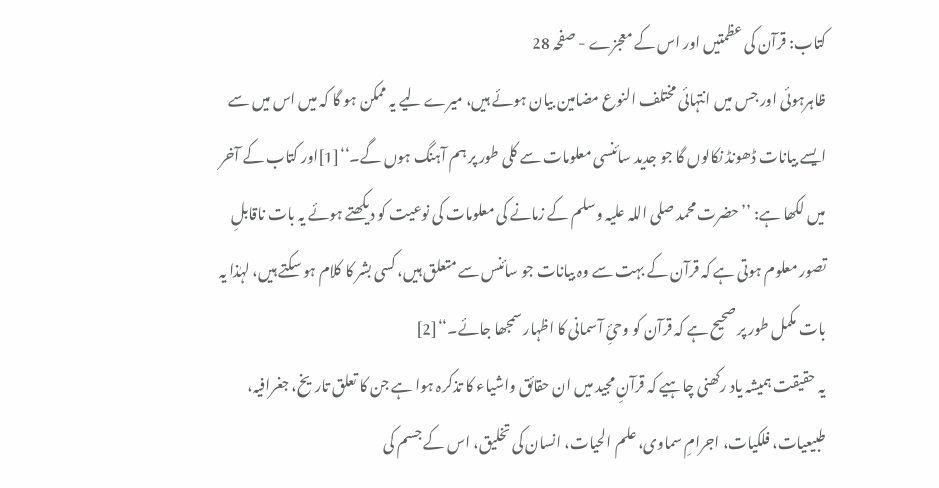کتاب: قرآن کی عظمتیں اور اس کے معجزے - صفحہ 28
ظاہرہوئی اور جس میں انتہائی مختلف النوع مضامین بیان ہوئے ہیں، میرے لیے یہ ممکن ہو گا کہ میں اس میں سے ایسے بیانات ڈھونڈ نکالوں گا جو جدید سائنسی معلومات سے کلی طور پر ہم آہنگ ہوں گے۔‘‘[1]اور کتاب کے آخر میں لکھا ہے: ’’حضرت محمد صلی اللہ علیہ وسلم کے زمانے کی معلومات کی نوعیت کو دیکھتے ہوئے یہ بات ناقابلِ تصور معلوم ہوتی ہے کہ قرآن کے بہت سے وہ بیانات جو سائنس سے متعلق ہیں، کسی بشر کا کلام ہو سکتے ہیں، لہٰذا یہ بات مکمل طور پر صحیح ہے کہ قرآن کو وحیِٔ آسمانی کا اظہار سمجھا جائے۔‘‘[2]
یہ حقیقت ہمیشہ یاد رکھنی چاہیے کہ قرآنِ مجید میں ان حقائق واشیاء کا تذکرہ ہوا ہے جن کا تعلق تاریخ، جغرافیہ، طبیعیات، فلکیات، اجرامِ سماوی، علم الحیات، انسان کی تخلیق، اس کے جسم کی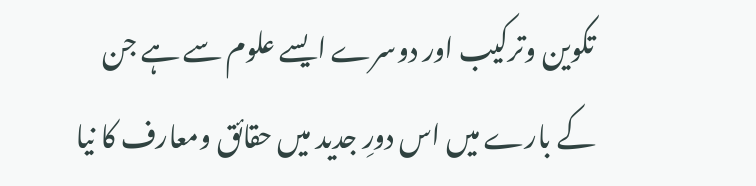تکوین وترکیب اور دوسرے ایسے علوم سے ہے جن کے بارے میں اس دورِ جدید میں حقائق ومعارف کا نیا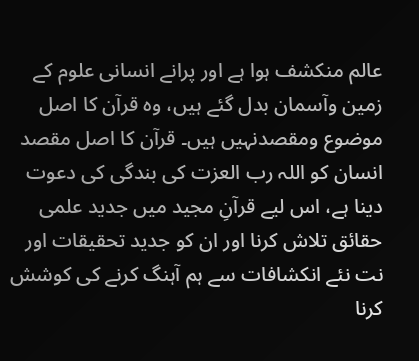عالم منکشف ہوا ہے اور پرانے انسانی علوم کے زمین وآسمان بدل گئے ہیں، وہ قرآن کا اصل موضوع ومقصدنہیں ہیں۔ قرآن کا اصل مقصد انسان کو اللہ رب العزت کی بندگی کی دعوت دینا ہے، اس لیے قرآنِ مجید میں جدید علمی حقائق تلاش کرنا اور ان کو جدید تحقیقات اور نت نئے انکشافات سے ہم آہنگ کرنے کی کوشش کرنا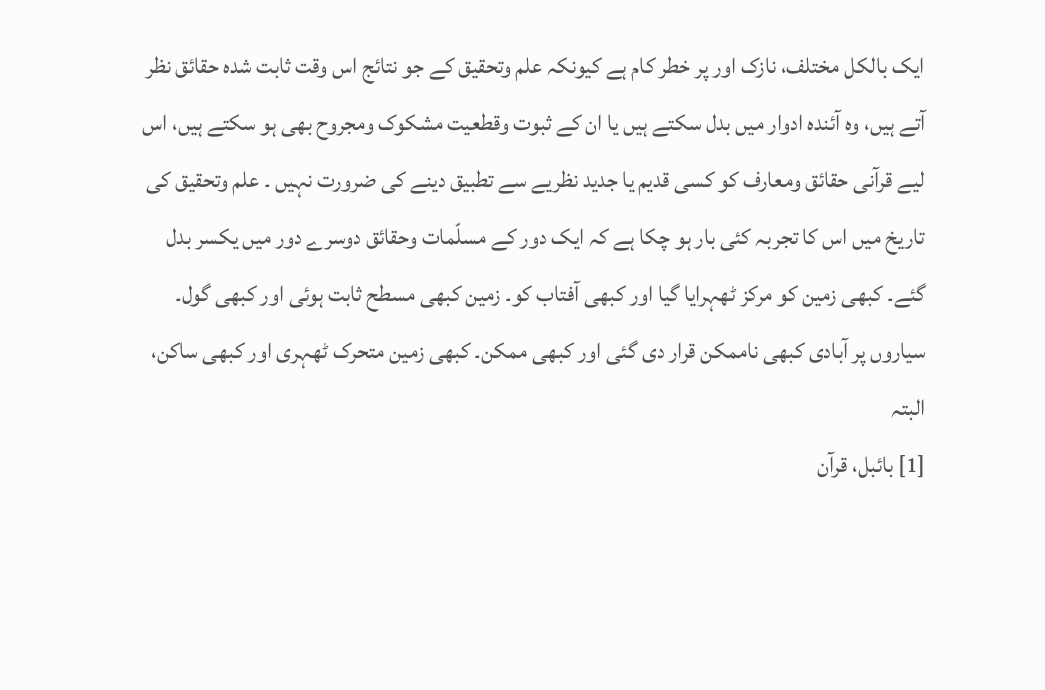ایک بالکل مختلف، نازک اور پر خطر کام ہے کیونکہ علم وتحقیق کے جو نتائج اس وقت ثابت شدہ حقائق نظر آتے ہیں، وہ آئندہ ادوار میں بدل سکتے ہیں یا ان کے ثبوت وقطعیت مشکوک ومجروح بھی ہو سکتے ہیں، اس لیے قرآنی حقائق ومعارف کو کسی قدیم یا جدید نظریے سے تطبیق دینے کی ضرورت نہیں ۔ علم وتحقیق کی تاریخ میں اس کا تجربہ کئی بار ہو چکا ہے کہ ایک دور کے مسلّمات وحقائق دوسرے دور میں یکسر بدل گئے۔ کبھی زمین کو مرکز ٹھہرایا گیا اور کبھی آفتاب کو۔ زمین کبھی مسطح ثابت ہوئی اور کبھی گول۔ سیاروں پر آبادی کبھی ناممکن قرار دی گئی اور کبھی ممکن۔ کبھی زمین متحرک ٹھہری اور کبھی ساکن، البتہ
[1] بائبل، قرآن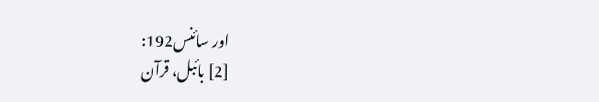اور سائنس192:
[2] بائبل، قرآن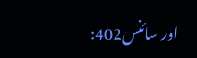اور سائنس402: